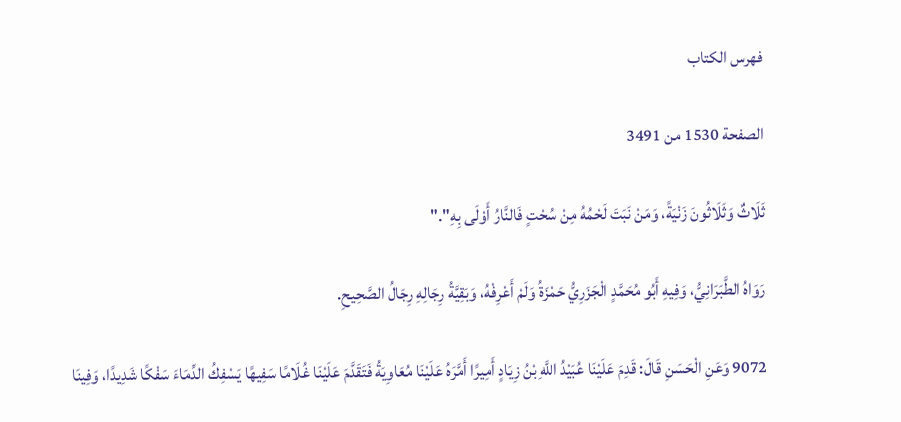فهرس الكتاب

الصفحة 1530 من 3491

ثَلَاثٌ وَثَلَاثُونَ زَنْيَةً، وَمَنْ نَبَتَ لَحْمُهُ مِنْ سُحْتٍ فَالنَّارُ أَوْلَى بِهِ"."

رَوَاهُ الطَّبَرَانِيُّ، وَفِيهِ أَبُو مُحَمَّدٍ الْجَزَرِيُّ حَمْزَةُ وَلَمْ أَعْرِفْهُ، وَبَقِيَّةُ رِجَالِهِ رِجَالُ الصَّحِيحِ.

9072 وَعَنِ الْحَسَنِ قَالَ: قَدِمَ عَلَيْنَا عُبَيْدُ اللَّهِ بْنُ زِيَادٍ أَمِيرًا أَمَّرَهُ عَلَيْنَا مُعَاوِيَةُ فَتَقَدَّمَ عَلَيْنَا غُلَامًا سَفِيهًا يَسْفِكُ الدِّمَاءَ سَفْكًا شَدِيدًا، وَفِينَا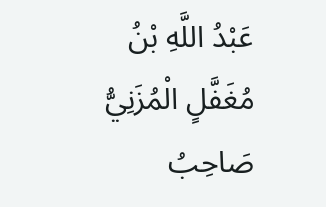عَبْدُ اللَّهِ بْنُ مُغَفَّلٍ الْمُزَنِيُّ صَاحِبُ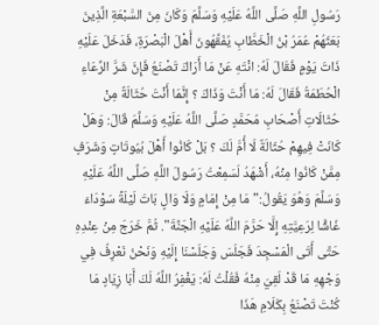رَسُولِ اللَّهِ صَلَّى اللَّهُ عَلَيْهِ وَسَلَّمَ وَكَانَ مِنَ السَّبْعَةِ الَّذِينَ بَعَثَهُمْ عُمَرُ بْنُ الْخَطَّابِ يُفَقِّهُونَ أَهْلَ الْبَصْرَةِ، فَدَخَلَ عَلَيْهِ ذَاتَ يَوْمٍ فَقَالَ لَهُ: انْتَهِ عَنْ مَا أَرَاكَ تَصْنَعُ فَإِنَّ شَرَّ الرِّعَاءِ الْحُطَمَةُ فَقَالَ لَهُ: مَا أَنْتَ وَذَاكَ ؟ إِنَّمَا أَنْتَ حُثَالَةٌ مِنْ حُثَالَاتِ أَصْحَابِ مُحَمَّدٍ صَلَّى اللَّهُ عَلَيْهِ وَسَلَّمَ قَالَ: وَهَلْ كَانَتْ فِيهِمْ حُثَالَةٌ لَا أُمَّ لَكَ ؟ بَلْ كَانُوا أَهْلَ بُيُوتَاتٍ وَشَرَفٍ مِمَّنْ كَانُوا مِنْهُ، أَشْهَدُ لَسَمِعْتُ رَسُولَ اللَّهِ صَلَّى اللَّهُ عَلَيْهِ وَسَلَّمَ وَهُوَ يَقُولُ:"مَا مِنْ إِمَامٍ وَلَا وَالٍ بَاتَ لَيْلَةً سَوْدَاءَ غَاشًّا لِرَعِيَّتِهِ إِلَّا حَرَّمَ اللَّهُ عَلَيْهِ الْجَنَّةَ". ثُمَّ خَرَجَ مِنْ عِنْدِهِ حَتَّى أَتَى الْمَسْجِدَ فَجَلَسَ وَجَلَسْنَا إِلَيْهِ وَنَحْنُ نَعْرِفُ فِي وَجْهِهِ مَا قَدْ لَقِيَ مِنْهُ فَقُلْتُ لَهُ: يَغْفِرُ اللَّهُ لَكَ أَبَا زِيَادٍ مَا كُنْتَ تَصْنَعُ بِكَلَامِ هَذَا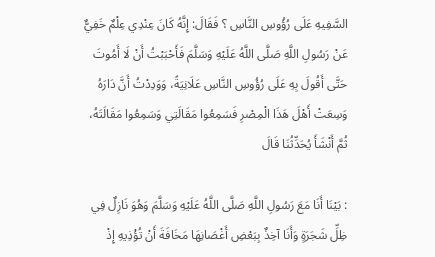السَّفِيهِ عَلَى رُؤُوسِ النَّاسِ ؟ فَقَالَ: إِنَّهُ كَانَ عِنْدِي عِلْمٌ خَفِيٌّ عَنْ رَسُولِ اللَّهِ صَلَّى اللَّهُ عَلَيْهِ وَسَلَّمَ فَأَحْبَبْتُ أَنْ لَا أَمُوتَ حَتَّى أَقُولَ بِهِ عَلَى رُؤُوسِ النَّاسِ عَلَانِيَةً، وَوَدِدْتُ أَنَّ دَارَهُ وَسِعَتْ أَهْلَ هَذَا الْمِصْرِ فَسَمِعُوا مَقَالَتِي وَسَمِعُوا مَقَالَتَهُ، ثُمَّ أَنْشَأَ يُحَدِّثُنَا قَالَ

: بَيْنَا أَنَا مَعَ رَسُولِ اللَّهِ صَلَّى اللَّهُ عَلَيْهِ وَسَلَّمَ وَهُوَ نَازِلٌ فِي ظِلِّ شَجَرَةٍ وَأَنَا آخِذٌ بِبَعْضِ أَغْصَانِهَا مَخَافَةَ أَنْ تُؤْذِيهِ إِذْ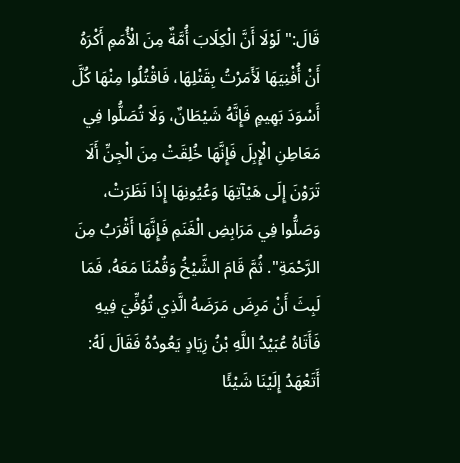قَالَ:"لَوْلَا أَنَّ الْكِلَابَ أُمَّةٌ مِنَ الْأُمَمِ أَكْرَهُ أَنْ أُفْنِيَهَا لَأَمَرْتُ بِقَتْلِهَا، فَاقْتُلُوا مِنْهَا كُلَّ أَسْوَدَ بَهِيمٍ فَإِنَّهُ شَيْطَانٌ، وَلَا تُصَلُّوا فِي مَعَاطِنِ الْإِبِلَ فَإِنَّهَا خُلِقَتْ مِنَ الْجِنِّ أَلَا تَرَوْنَ إِلَى هَيْآتِهَا وَعُيُونِهَا إِذَا نَظَرَتْ، وَصَلُّوا فِي مَرَابِضِ الْغَنَمِ فَإِنَّهَا أَقْرَبُ مِنَ الرَّحْمَةِ". ثُمَّ قَامَ الشَّيْخُ وَقُمْنَا مَعَهُ، فَمَا لَبِثَ أَنْ مَرِضَ مَرَضَهُ الَّذِي تُوُفِّيَ فِيهِ فَأَتَاهُ عُبَيْدُ اللَّهِ بْنُ زِيَادٍ يَعُودُهُ فَقَالَ لَهُ: أَتَعْهَدُ إِلَيْنَا شَيْئًا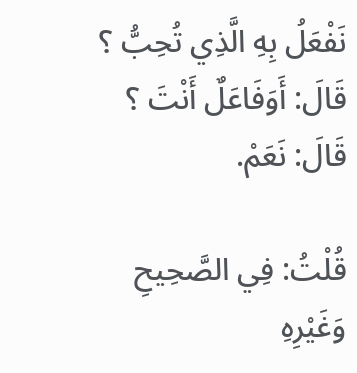نَفْعَلُ بِهِ الَّذِي تُحِبُّ ؟ قَالَ: أَوَفَاعَلٌ أَنْتَ ؟ قَالَ: نَعَمْ.

قُلْتُ: فِي الصَّحِيحِ وَغَيْرِهِ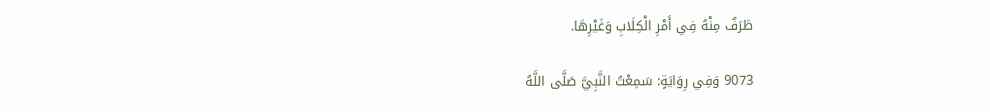طَرَفٌ مِنْهُ فِي أَمْرِ الْكِلَابِ وَغَيْرِهَا.

9073 وَفِي رِوَايَةٍ: سَمِعْتُ النَّبِيَّ صَلَّى اللَّهُ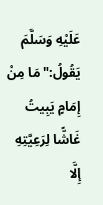عَلَيْهِ وَسَلَّمَ يَقُولُ:"مَا مِنْ إِمَامٍ يَبِيتُ غَاشًّا لِرَعِيَّتِهِ إِلَّا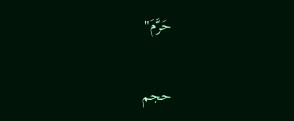حَرَّمَ"

حجم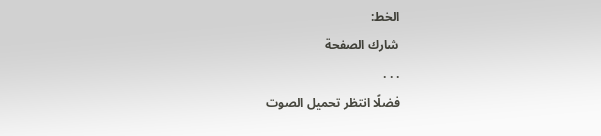الخط:
شارك الصفحة
. . .
فضلًا انتظر تحميل الصوت